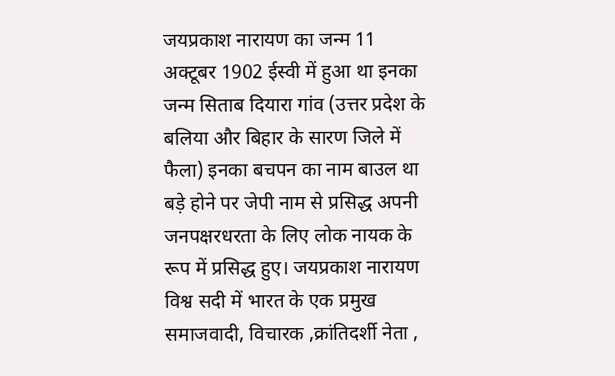जयप्रकाश नारायण का जन्म 11 अक्टूबर 1902 ईस्वी में हुआ था इनका जन्म सिताब दियारा गांव (उत्तर प्रदेश के बलिया और बिहार के सारण जिले में फैला) इनका बचपन का नाम बाउल था बड़े होने पर जेपी नाम से प्रसिद्ध अपनी जनपक्षरधरता के लिए लोक नायक के रूप में प्रसिद्ध हुए। जयप्रकाश नारायण विश्व सदी में भारत के एक प्रमुख समाजवादी, विचारक ,क्रांतिदर्शी नेता ,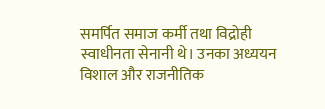समर्पित समाज कर्मी तथा विद्रोही स्वाधीनता सेनानी थे। उनका अध्ययन विशाल और राजनीतिक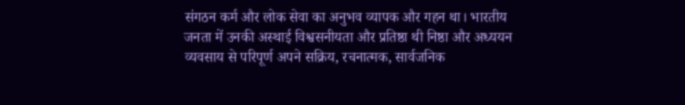संगठन कर्म और लोक सेवा का अनुभव व्यापक और गहन था। भारतीय जनता में उनकी अस्थाई विश्वसनीयता और प्रतिष्ठा थी निष्ठा और अध्ययन व्यवसाय से परिपूर्ण अपने सक्रिय, रचनात्मक, सार्वजनिक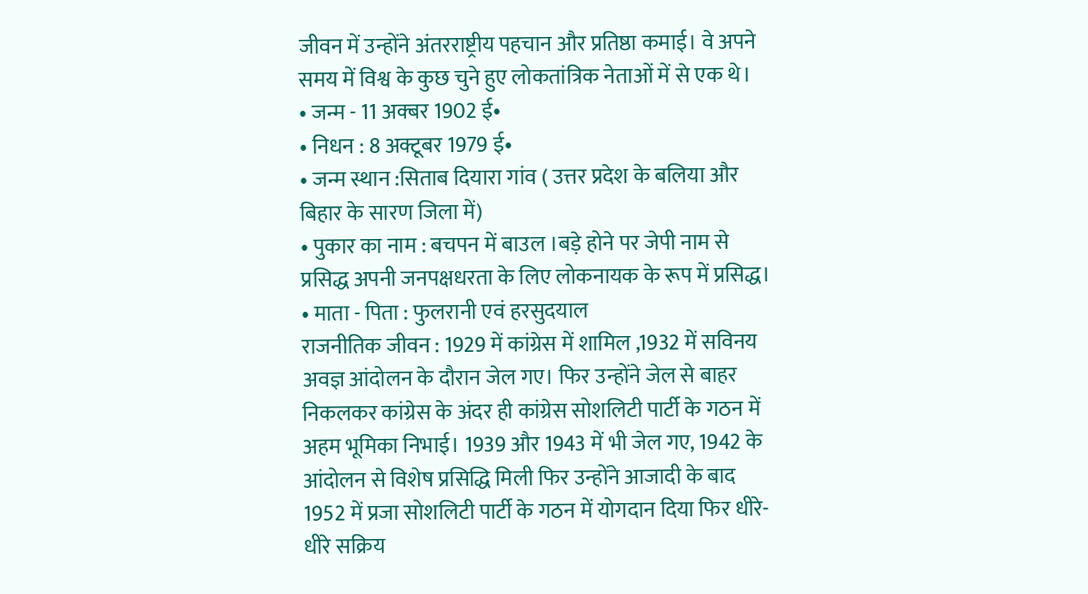जीवन में उन्होंने अंतरराष्ट्रीय पहचान और प्रतिष्ठा कमाई। वे अपने समय में विश्व के कुछ चुने हुए लोकतांत्रिक नेताओं में से एक थे।
• जन्म - 11 अक्बर 1902 ई•
• निधन : 8 अक्टूबर 1979 ई•
• जन्म स्थान :सिताब दियारा गांव ( उत्तर प्रदेश के बलिया और बिहार के सारण जिला में)
• पुकार का नाम : बचपन में बाउल ।बड़े होने पर जेपी नाम से प्रसिद्ध अपनी जनपक्षधरता के लिए लोकनायक के रूप में प्रसिद्ध।
• माता - पिता : फुलरानी एवं हरसुदयाल
राजनीतिक जीवन : 1929 में कांग्रेस में शामिल ,1932 में सविनय अवज्ञ आंदोलन के दौरान जेल गए। फिर उन्होंने जेल से बाहर निकलकर कांग्रेस के अंदर ही कांग्रेस सोशलिटी पार्टी के गठन में अहम भूमिका निभाई। 1939 और 1943 में भी जेल गए, 1942 के आंदोलन से विशेष प्रसिद्धि मिली फिर उन्होंने आजादी के बाद 1952 में प्रजा सोशलिटी पार्टी के गठन में योगदान दिया फिर धीरे-धीरे सक्रिय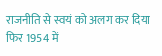राजनीति से स्वयं को अलग कर दिया फिर 1954 में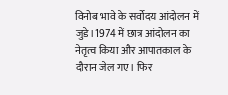विनोब भावे के सर्वोदय आंदोलन में जुडे।1974 में छात्र आंदोलन का नेतृत्व किया और आपातकाल के दौरान जेल गए। फिर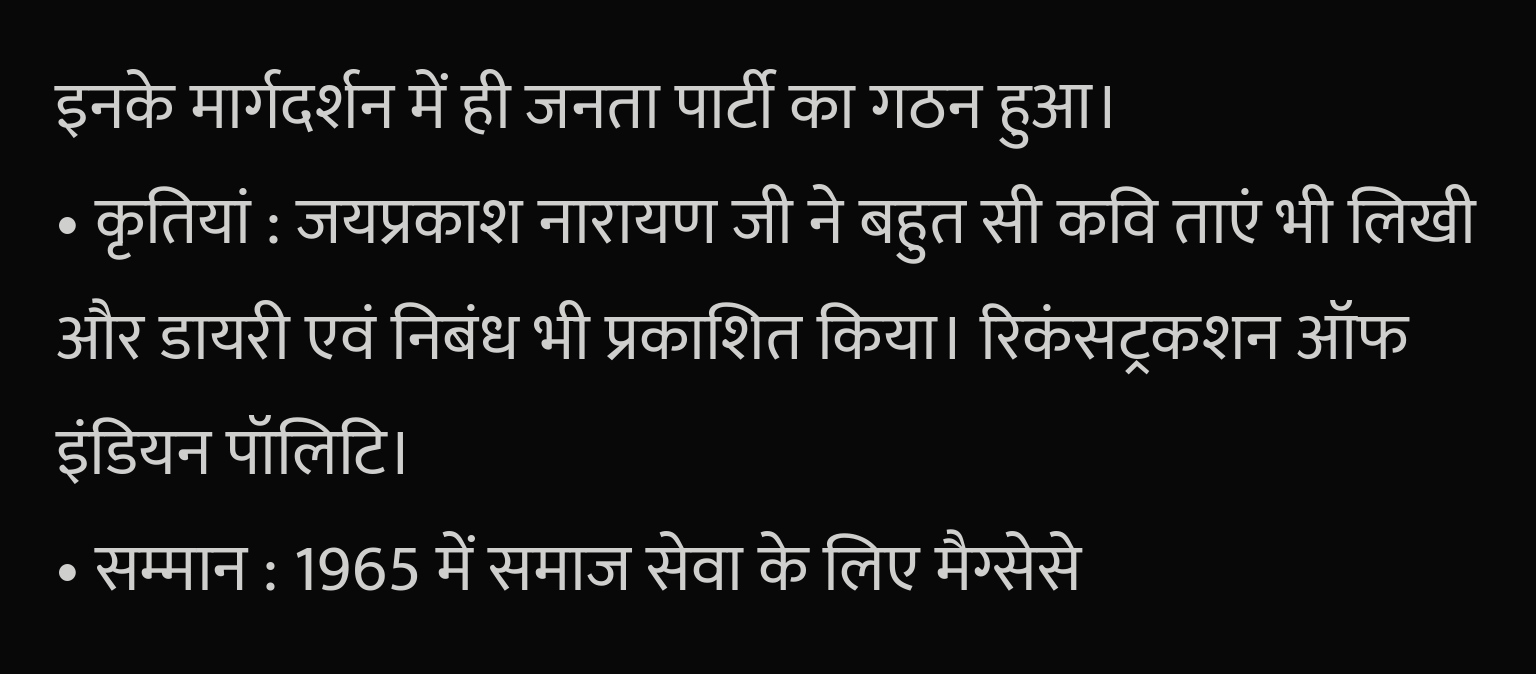इनके मार्गदर्शन में ही जनता पार्टी का गठन हुआ।
• कृतियां : जयप्रकाश नारायण जी ने बहुत सी कवि ताएं भी लिखी और डायरी एवं निबंध भी प्रकाशित किया। रिकंसट्रकशन ऑफ इंडियन पॉलिटि।
• सम्मान : 1965 में समाज सेवा के लिए मैग्सेसे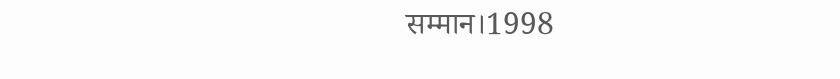सम्मान।1998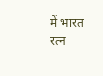में भारत रत्न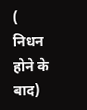( निधन होने के बाद)